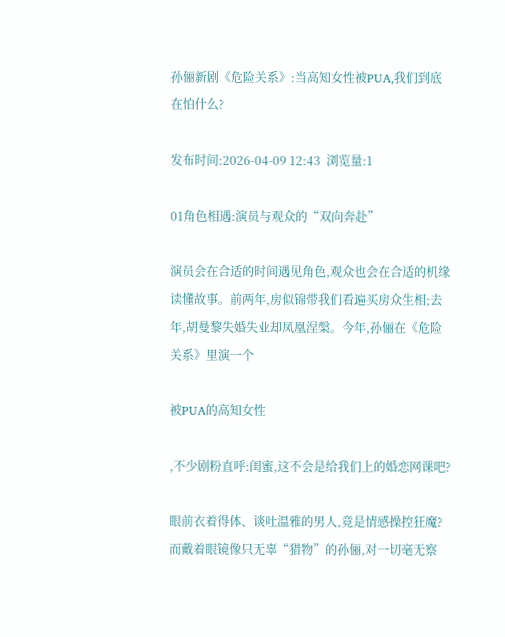孙俪新剧《危险关系》:当高知女性被PUA,我们到底在怕什么?

发布时间:2026-04-09 12:43  浏览量:1

01角色相遇:演员与观众的“双向奔赴”

演员会在合适的时间遇见角色,观众也会在合适的机缘读懂故事。前两年,房似锦带我们看遍买房众生相;去年,胡曼黎失婚失业却凤凰涅槃。今年,孙俪在《危险关系》里演一个

被PUA的高知女性

,不少剧粉直呼:闺蜜,这不会是给我们上的婚恋网课吧?

眼前衣着得体、谈吐温雅的男人,竟是情感操控狂魔?而戴着眼镜像只无辜“猎物”的孙俪,对一切毫无察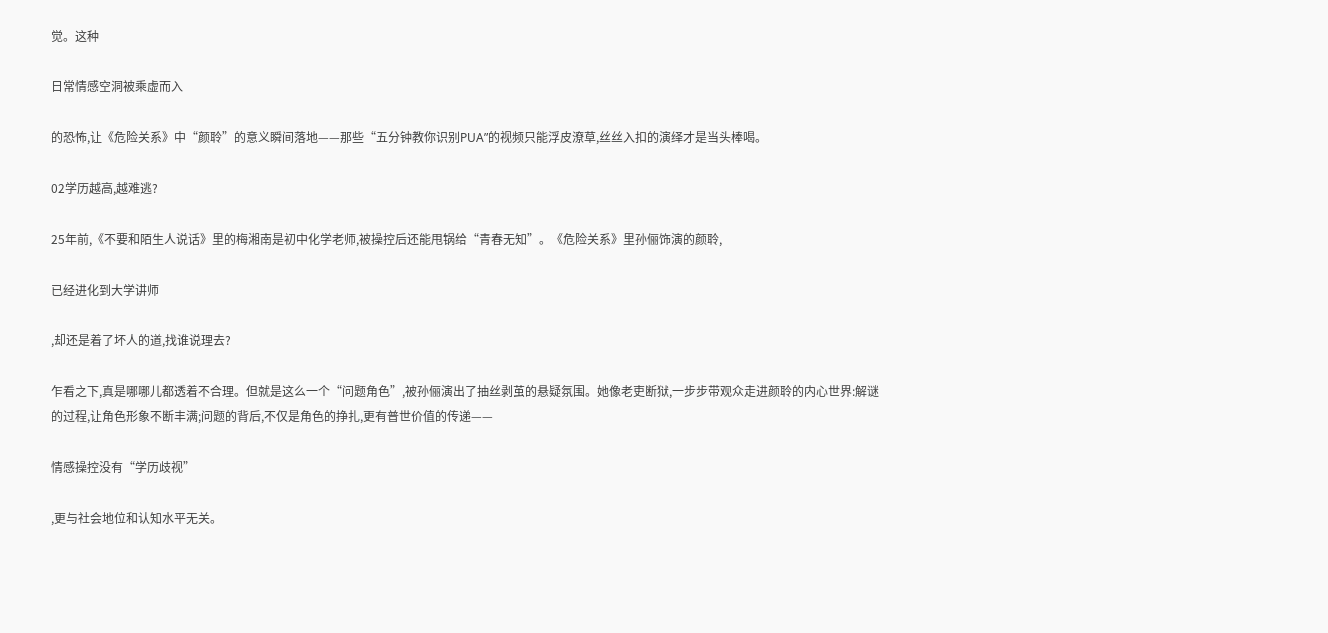觉。这种

日常情感空洞被乘虚而入

的恐怖,让《危险关系》中“颜聆”的意义瞬间落地——那些“五分钟教你识别PUA”的视频只能浮皮潦草,丝丝入扣的演绎才是当头棒喝。

02学历越高,越难逃?

25年前,《不要和陌生人说话》里的梅湘南是初中化学老师,被操控后还能甩锅给“青春无知”。《危险关系》里孙俪饰演的颜聆,

已经进化到大学讲师

,却还是着了坏人的道,找谁说理去?

乍看之下,真是哪哪儿都透着不合理。但就是这么一个“问题角色”,被孙俪演出了抽丝剥茧的悬疑氛围。她像老吏断狱,一步步带观众走进颜聆的内心世界:解谜的过程,让角色形象不断丰满;问题的背后,不仅是角色的挣扎,更有普世价值的传递——

情感操控没有“学历歧视”

,更与社会地位和认知水平无关。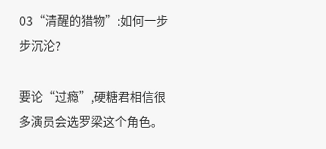03“清醒的猎物”:如何一步步沉沦?

要论“过瘾”,硬糖君相信很多演员会选罗梁这个角色。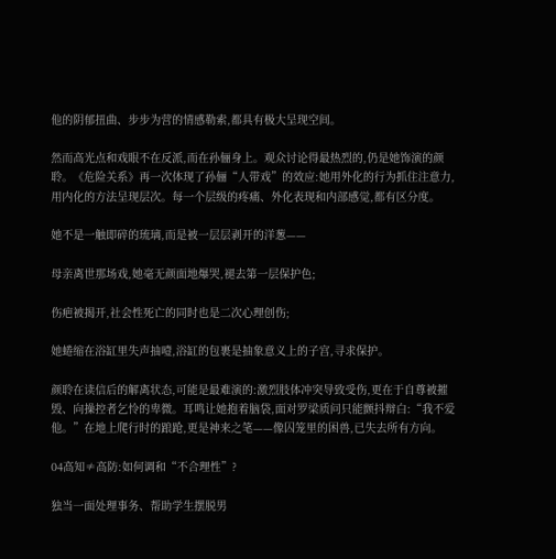他的阴郁扭曲、步步为营的情感勒索,都具有极大呈现空间。

然而高光点和戏眼不在反派,而在孙俪身上。观众讨论得最热烈的,仍是她饰演的颜聆。《危险关系》再一次体现了孙俪“人带戏”的效应:她用外化的行为抓住注意力,用内化的方法呈现层次。每一个层级的疼痛、外化表现和内部感觉,都有区分度。

她不是一触即碎的琉璃,而是被一层层剥开的洋葱——

母亲离世那场戏,她毫无颜面地爆哭,褪去第一层保护色;

伤疤被揭开,社会性死亡的同时也是二次心理创伤;

她蜷缩在浴缸里失声抽噎,浴缸的包裹是抽象意义上的子宫,寻求保护。

颜聆在读信后的解离状态,可能是最难演的:激烈肢体冲突导致受伤,更在于自尊被摧毁、向操控者乞怜的卑微。耳鸣让她抱着脑袋,面对罗梁质问只能颤抖辩白:“我不爱他。”在地上爬行时的踉跄,更是神来之笔——像囚笼里的困兽,已失去所有方向。

04高知≠高防:如何调和“不合理性”?

独当一面处理事务、帮助学生摆脱男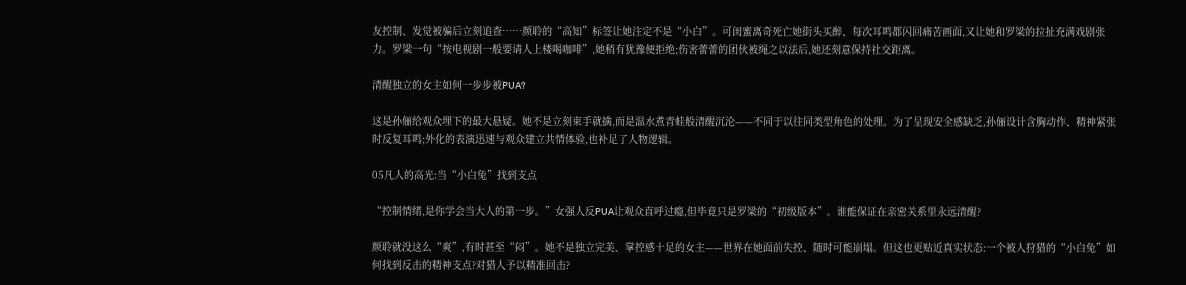友控制、发觉被骗后立刻追查……颜聆的“高知”标签让她注定不是“小白”。可闺蜜离奇死亡她街头买醉、每次耳鸣都闪回痛苦画面,又让她和罗梁的拉扯充满戏剧张力。罗梁一句“按电视剧一般要请人上楼喝咖啡”,她稍有犹豫便拒绝;伤害蕾蕾的团伙被绳之以法后,她还刻意保持社交距离。

清醒独立的女主如何一步步被PUA?

这是孙俪给观众埋下的最大悬疑。她不是立刻束手就擒,而是温水煮青蛙般清醒沉沦——不同于以往同类型角色的处理。为了呈现安全感缺乏,孙俪设计含胸动作、精神紧张时反复耳鸣;外化的表演迅速与观众建立共情体验,也补足了人物逻辑。

05凡人的高光:当“小白兔”找到支点

“控制情绪,是你学会当大人的第一步。”女强人反PUA让观众直呼过瘾,但毕竟只是罗梁的“初级版本”。谁能保证在亲密关系里永远清醒?

颜聆就没这么“爽”,有时甚至“闷”。她不是独立完美、掌控感十足的女主——世界在她面前失控、随时可能崩塌。但这也更贴近真实状态:一个被人狩猎的“小白兔”如何找到反击的精神支点?对猎人予以精准回击?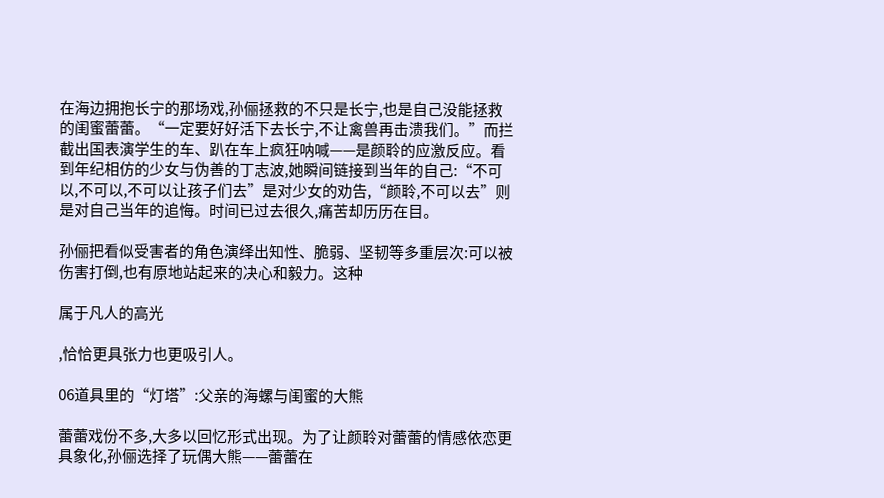在海边拥抱长宁的那场戏,孙俪拯救的不只是长宁,也是自己没能拯救的闺蜜蕾蕾。“一定要好好活下去长宁,不让禽兽再击溃我们。”而拦截出国表演学生的车、趴在车上疯狂呐喊——是颜聆的应激反应。看到年纪相仿的少女与伪善的丁志波,她瞬间链接到当年的自己:“不可以,不可以,不可以让孩子们去”是对少女的劝告,“颜聆,不可以去”则是对自己当年的追悔。时间已过去很久,痛苦却历历在目。

孙俪把看似受害者的角色演绎出知性、脆弱、坚韧等多重层次:可以被伤害打倒,也有原地站起来的决心和毅力。这种

属于凡人的高光

,恰恰更具张力也更吸引人。

06道具里的“灯塔”:父亲的海螺与闺蜜的大熊

蕾蕾戏份不多,大多以回忆形式出现。为了让颜聆对蕾蕾的情感依恋更具象化,孙俪选择了玩偶大熊——蕾蕾在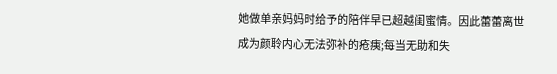她做单亲妈妈时给予的陪伴早已超越闺蜜情。因此蕾蕾离世成为颜聆内心无法弥补的疮痍;每当无助和失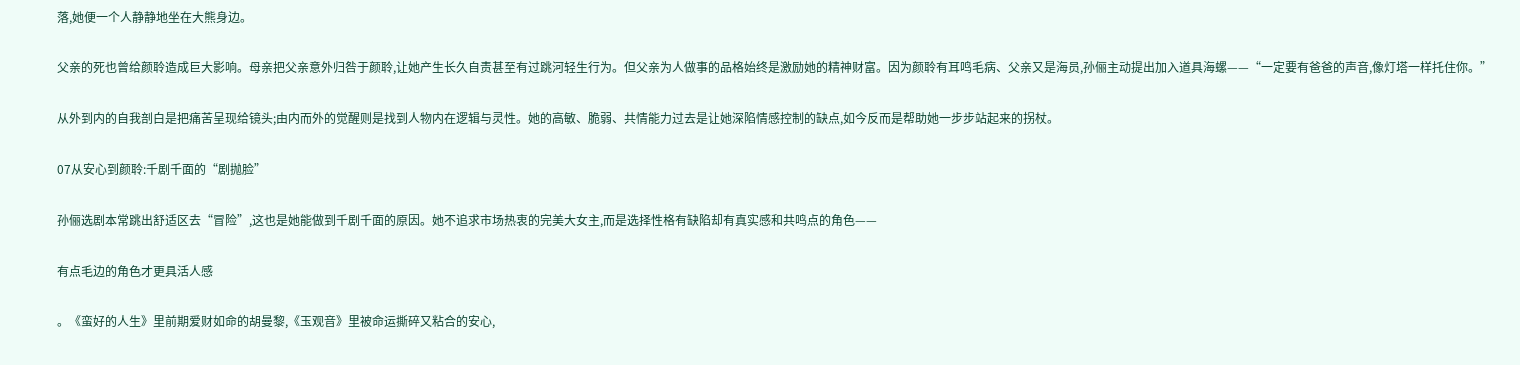落,她便一个人静静地坐在大熊身边。

父亲的死也曾给颜聆造成巨大影响。母亲把父亲意外归咎于颜聆,让她产生长久自责甚至有过跳河轻生行为。但父亲为人做事的品格始终是激励她的精神财富。因为颜聆有耳鸣毛病、父亲又是海员,孙俪主动提出加入道具海螺——“一定要有爸爸的声音,像灯塔一样托住你。”

从外到内的自我剖白是把痛苦呈现给镜头;由内而外的觉醒则是找到人物内在逻辑与灵性。她的高敏、脆弱、共情能力过去是让她深陷情感控制的缺点,如今反而是帮助她一步步站起来的拐杖。

07从安心到颜聆:千剧千面的“剧抛脸”

孙俪选剧本常跳出舒适区去“冒险”,这也是她能做到千剧千面的原因。她不追求市场热衷的完美大女主,而是选择性格有缺陷却有真实感和共鸣点的角色——

有点毛边的角色才更具活人感

。《蛮好的人生》里前期爱财如命的胡曼黎,《玉观音》里被命运撕碎又粘合的安心,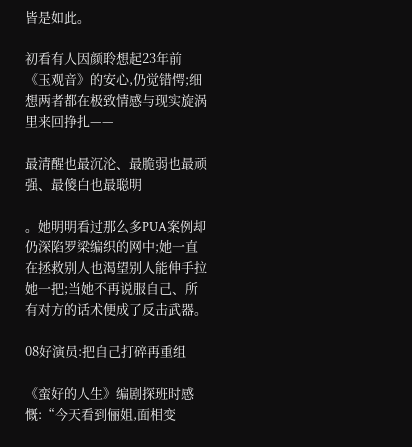皆是如此。

初看有人因颜聆想起23年前《玉观音》的安心,仍觉错愕;细想两者都在极致情感与现实旋涡里来回挣扎——

最清醒也最沉沦、最脆弱也最顽强、最傻白也最聪明

。她明明看过那么多PUA案例却仍深陷罗梁编织的网中;她一直在拯救别人也渴望别人能伸手拉她一把;当她不再说服自己、所有对方的话术便成了反击武器。

08好演员:把自己打碎再重组

《蛮好的人生》编剧探班时感慨:“今天看到俪姐,面相变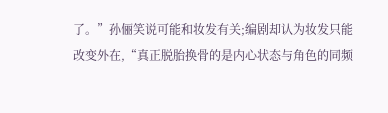了。”孙俪笑说可能和妆发有关;编剧却认为妆发只能改变外在,“真正脱胎换骨的是内心状态与角色的同频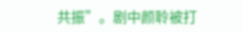共振”。剧中颜聆被打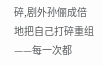碎,剧外孙俪成倍地把自己打碎重组——每一次都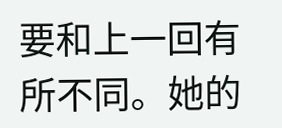要和上一回有所不同。她的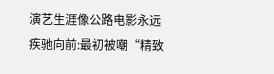演艺生涯像公路电影永远疾驰向前:最初被嘲“精致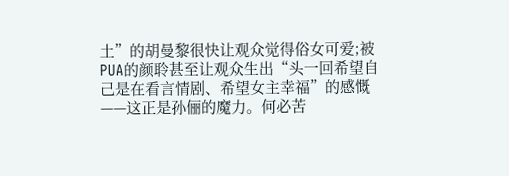土”的胡曼黎很快让观众觉得俗女可爱;被PUA的颜聆甚至让观众生出“头一回希望自己是在看言情剧、希望女主幸福”的感慨——这正是孙俪的魔力。何必苦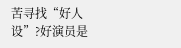苦寻找“好人设”?好演员是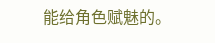能给角色赋魅的。